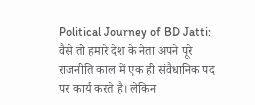Political Journey of BD Jatti: वैसे तो हमारे देश के नेता अपने पूरे राजनीति काल में एक ही संवैधानिक पद पर कार्य करते है। लेकिन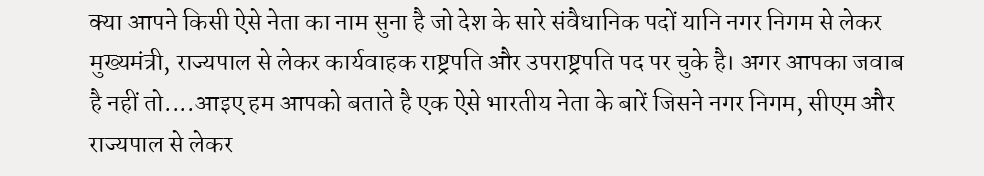क्या आपने किसी ऐसे नेता का नाम सुना है जो देश के सारे संवैधानिक पदों यानि नगर निगम से लेकर मुख्यमंत्री, राज्यपाल से लेकर कार्यवाहक राष्ट्रपति और उपराष्ट्रपति पद पर चुके है। अगर आपका जवाब है नहीं तो....आइए हम आपको बताते है एक ऐसे भारतीय नेता के बारें जिसने नगर निगम, सीएम और राज्यपाल से लेकर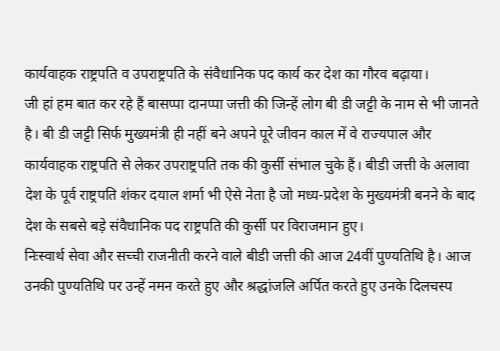कार्यवाहक राष्ट्रपति व उपराष्ट्रपति के संवैधानिक पद कार्य कर देश का गौरव बढ़ाया।
जी हां हम बात कर रहे हैं बासप्पा दानप्पा जत्ती की जिन्हें लोग बी डी जट्टी के नाम से भी जानते है। बी डी जट्टी सिर्फ मुख्यमंत्री ही नहीं बने अपने पूरे जीवन काल में वे राज्यपाल और कार्यवाहक राष्ट्रपति से लेकर उपराष्ट्रपति तक की कुर्सी संभाल चुके हैं। बीडी जत्ती के अलावा देश के पूर्व राष्ट्रपति शंकर दयाल शर्मा भी ऐसे नेता है जो मध्य-प्रदेश के मुख्यमंत्री बनने के बाद देश के सबसे बड़े संवैधानिक पद राष्ट्रपति की कुर्सी पर विराजमान हुए।
निःस्वार्थ सेवा और सच्ची राजनीती करने वाले बीडी जत्ती की आज 24वीं पुण्यतिथि है। आज उनकी पुण्यतिथि पर उन्हें नमन करते हुए और श्रद्धांजलि अर्पित करते हुए उनके दिलचस्प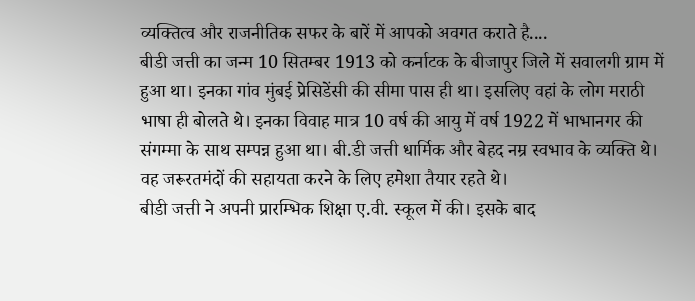व्यक्तित्व और राजनीतिक सफर के बारें में आपको अवगत कराते है....
बीडी जत्ती का जन्म 10 सितम्बर 1913 को कर्नाटक के बीजापुर जिले में सवालगी ग्राम में हुआ था। इनका गांव मुंबई प्रेसिडेंसी की सीमा पास ही था। इसलिए वहां के लोग मराठी भाषा ही बोलते थे। इनका विवाह मात्र 10 वर्ष की आयु में वर्ष 1922 में भाभानगर की संगम्मा के साथ सम्पन्न हुआ था। बी.डी जत्ती धार्मिक और बेहद नम्र स्वभाव के व्यक्ति थे। वह जरूरतमंदों की सहायता करने के लिए हमेशा तैयार रहते थे।
बीडी जत्ती ने अपनी प्रारम्भिक शिक्षा ए.वी. स्कूल में की। इसके बाद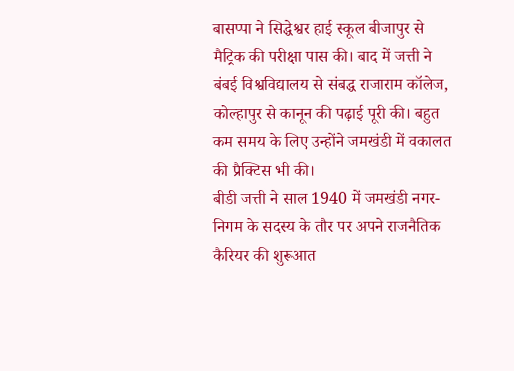बासप्पा ने सिद्धेश्वर हाई स्कूल बीजापुर से मैट्रिक की परीक्षा पास की। बाद में जत्ती ने बंबई विश्वविद्यालय से संबद्ध राजाराम कॉलेज, कोल्हापुर से कानून की पढ़ाई पूरी की। बहुत कम समय के लिए उन्होंने जमखंडी में वकालत की प्रैक्टिस भी की।
बीडी जत्ती ने साल 1940 में जमखंडी नगर-निगम के सदस्य के तौर पर अपने राजनैतिक कैरियर की शुरूआत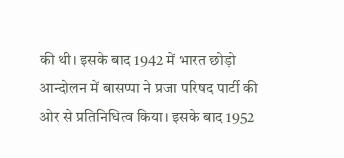की थी। इसके बाद 1942 में भारत छोड़ो आन्दोलन में बासप्पा ने प्रजा परिषद पार्टी की ओर से प्रतिनिधित्व किया। इसके बाद 1952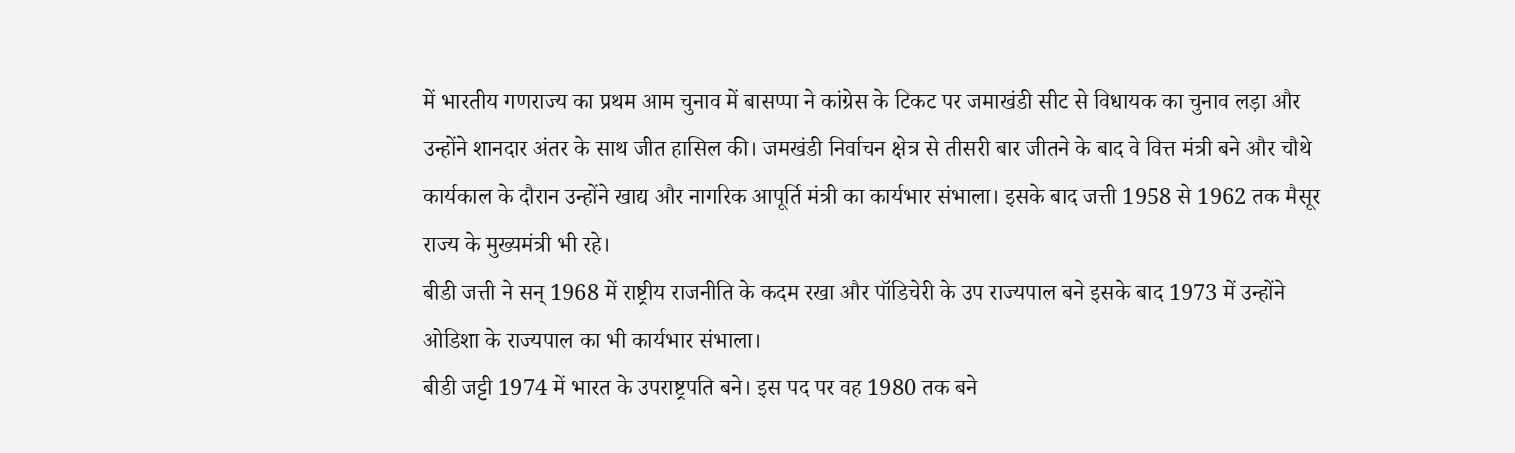में भारतीय गणराज्य का प्रथम आम चुनाव में बासप्पा ने कांग्रेस के टिकट पर जमाखंडी सीट से विधायक का चुनाव लड़ा और उन्होंने शानदार अंतर के साथ जीत हासिल की। जमखंडी निर्वाचन क्षेत्र से तीसरी बार जीतने के बाद वे वित्त मंत्री बने और चौथे कार्यकाल के दौरान उन्होंने खाद्य और नागरिक आपूर्ति मंत्री का कार्यभार संभाला। इसके बाद जत्ती 1958 से 1962 तक मैसूर राज्य के मुख्यमंत्री भी रहे।
बीडी जत्ती ने सन् 1968 में राष्ट्रीय राजनीति के कदम रखा और पॉडिचेरी के उप राज्यपाल बने इसके बाद 1973 में उन्होंने ओडिशा के राज्यपाल का भी कार्यभार संभाला।
बीडी जट्टी 1974 में भारत के उपराष्ट्रपति बने। इस पद पर वह 1980 तक बने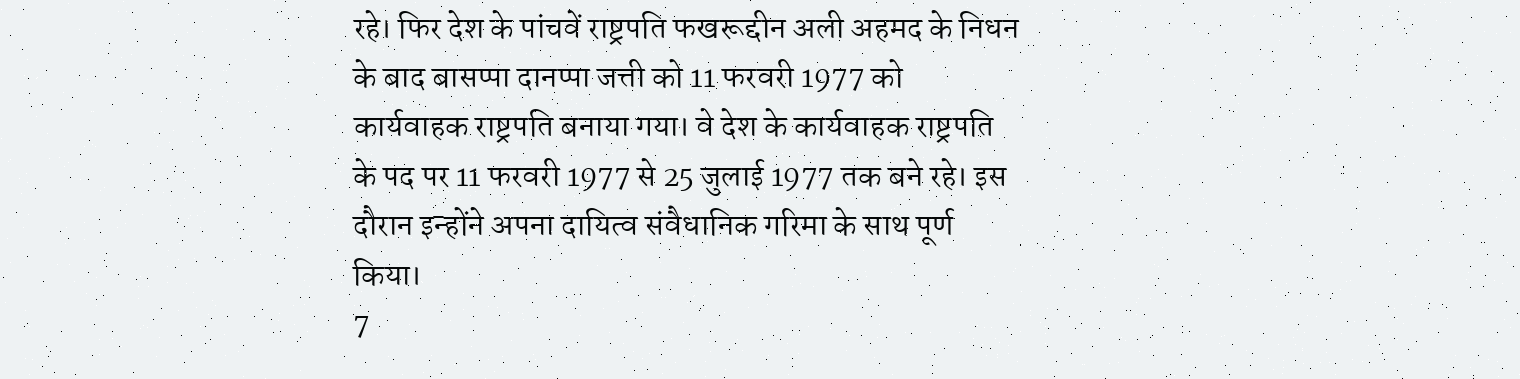रहे। फिर देश के पांचवें राष्ट्रपति फखरूद्दीन अली अहमद के निधन के बाद बासप्पा दानप्पा जत्ती को 11 फरवरी 1977 को कार्यवाहक राष्ट्रपति बनाया गया। वे देश के कार्यवाहक राष्ट्रपति के पद पर 11 फरवरी 1977 से 25 जुलाई 1977 तक बने रहे। इस दौरान इन्होंने अपना दायित्व संवैधानिक गरिमा के साथ पूर्ण किया।
7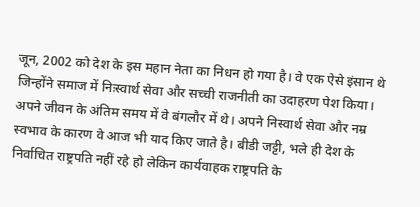जून, 2002 को देश के इस महान नेता का निधन हो गया है। वे एक ऐसे इंसान थे जिन्होंने समाज में निःस्वार्थ सेवा और सच्ची राजनीती का उदाहरण पेश किया। अपने जीवन के अंतिम समय में वे बंगलौर में थे। अपने निस्वार्थ सेवा और नम्र स्वभाव के कारण वे आज भी याद किए जाते है। बीडी जट्टी, भले ही देश के निर्वाचित राष्ट्रपति नहीं रहे हो लेकिन कार्यवाहक राष्ट्रपति के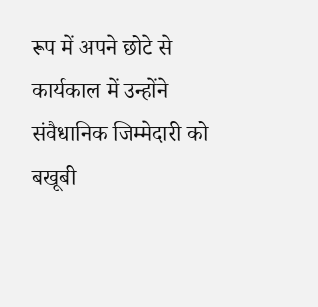रूप में अपने छोटे से कार्यकाल में उन्होंने संवैधानिक जिम्मेदारी को बखूबी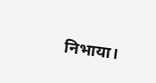निभाया।